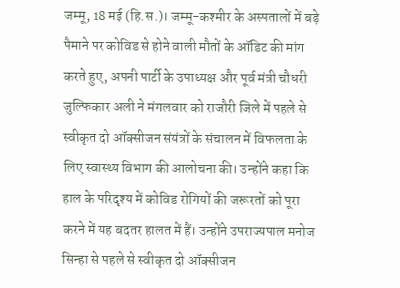जम्मू, 18 मई (हि.स.)। जम्मू-कश्मीर के अस्पतालों में बड़े पैमाने पर कोविड से होने वाली मौतों के ऑडिट की मांग करते हुए, अपनी पार्टी के उपाध्यक्ष और पूर्व मंत्री चौधरी जुल्फिकार अली ने मंगलवार को राजौरी जिले में पहले से स्वीकृत दो ऑक्सीजन संयंत्रों के संचालन में विफलता के लिए स्वास्थ्य विभाग की आलोचना की। उन्होंने कहा कि हाल के परिदृश्य में कोविड रोगियों की जरूरतों को पूरा करने में यह बदतर हालत में हैं। उन्होंने उपराज्यपाल मनोज सिन्हा से पहले से स्वीकृत दो ऑक्सीजन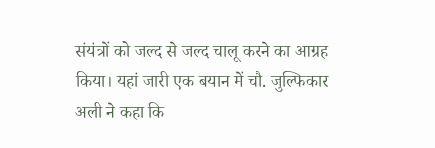संयंत्रों को जल्द से जल्द चालू करने का आग्रह किया। यहां जारी एक बयान में चौ. जुल्फिकार अली ने कहा कि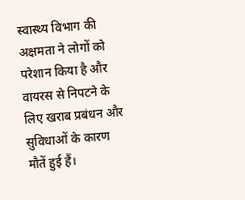स्वास्थ्य विभाग की अक्षमता ने लोगों को परेशान किया है और वायरस से निपटने के लिए खराब प्रबंधन और सुविधाओं के कारण मौतें हुई हैं।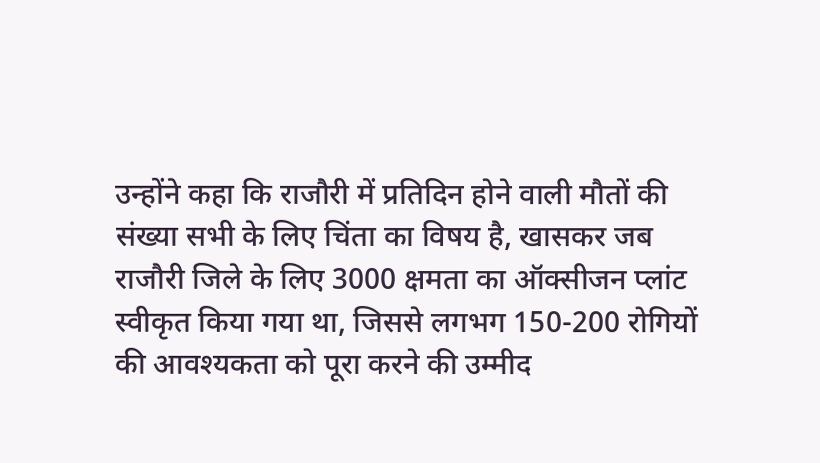उन्होंने कहा कि राजौरी में प्रतिदिन होने वाली मौतों की संख्या सभी के लिए चिंता का विषय है, खासकर जब राजौरी जिले के लिए 3000 क्षमता का ऑक्सीजन प्लांट स्वीकृत किया गया था, जिससे लगभग 150-200 रोगियों की आवश्यकता को पूरा करने की उम्मीद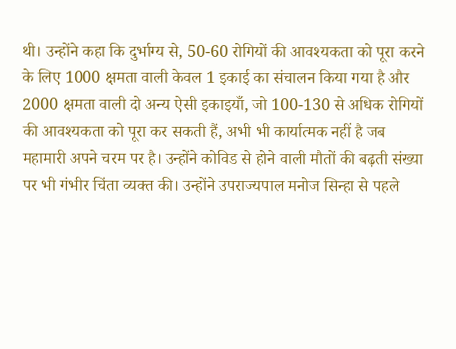थी। उन्होंने कहा कि दुर्भाग्य से, 50-60 रोगियों की आवश्यकता को पूरा करने के लिए 1000 क्षमता वाली केवल 1 इकाई का संचालन किया गया है और 2000 क्षमता वाली दो अन्य ऐसी इकाइयाँ, जो 100-130 से अधिक रोगियों की आवश्यकता को पूरा कर सकती हैं, अभी भी कार्यात्मक नहीं है जब महामारी अपने चरम पर है। उन्होंने कोविड से होने वाली मौतों की बढ़ती संख्या पर भी गंभीर चिंता व्यक्त की। उन्होंने उपराज्यपाल मनोज सिन्हा से पहले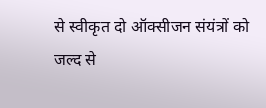से स्वीकृत दो ऑक्सीजन संयंत्रों को जल्द से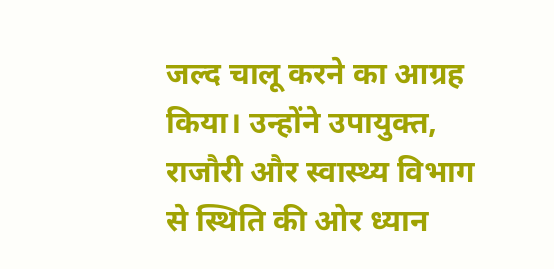जल्द चालू करने का आग्रह किया। उन्होंने उपायुक्त, राजौरी और स्वास्थ्य विभाग से स्थिति की ओर ध्यान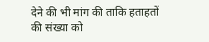देने की भी मांग की ताकि हताहतों की संख्या को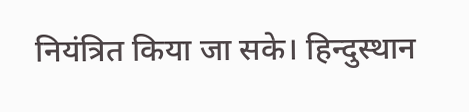नियंत्रित किया जा सके। हिन्दुस्थान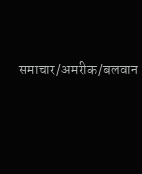समाचार/अमरीक/बलवान